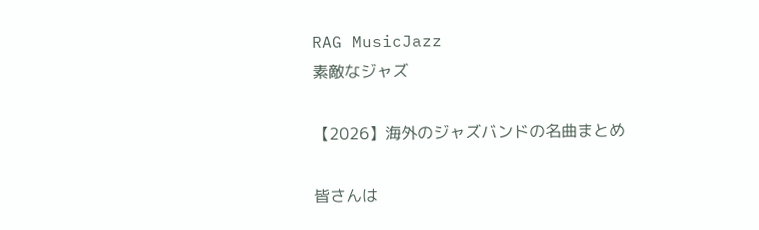RAG MusicJazz
素敵なジャズ

【2026】海外のジャズバンドの名曲まとめ

皆さんは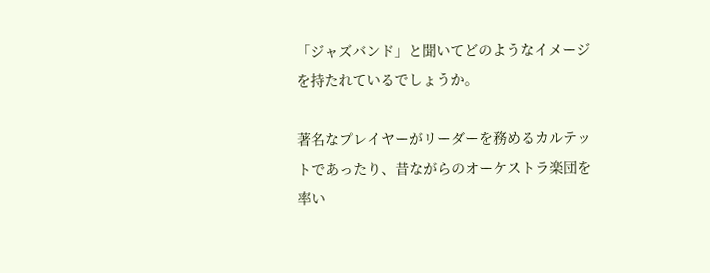「ジャズバンド」と聞いてどのようなイメージを持たれているでしょうか。

著名なプレイヤーがリーダーを務めるカルテットであったり、昔ながらのオーケストラ楽団を率い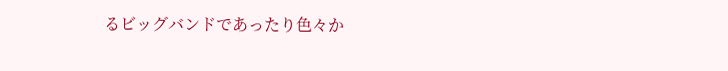るビッグバンドであったり色々か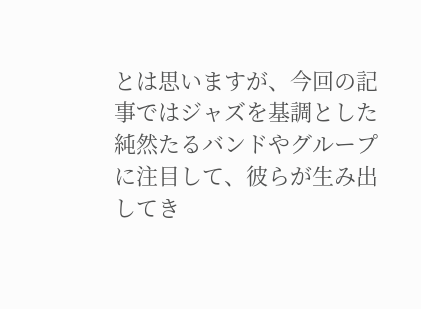とは思いますが、今回の記事ではジャズを基調とした純然たるバンドやグループに注目して、彼らが生み出してき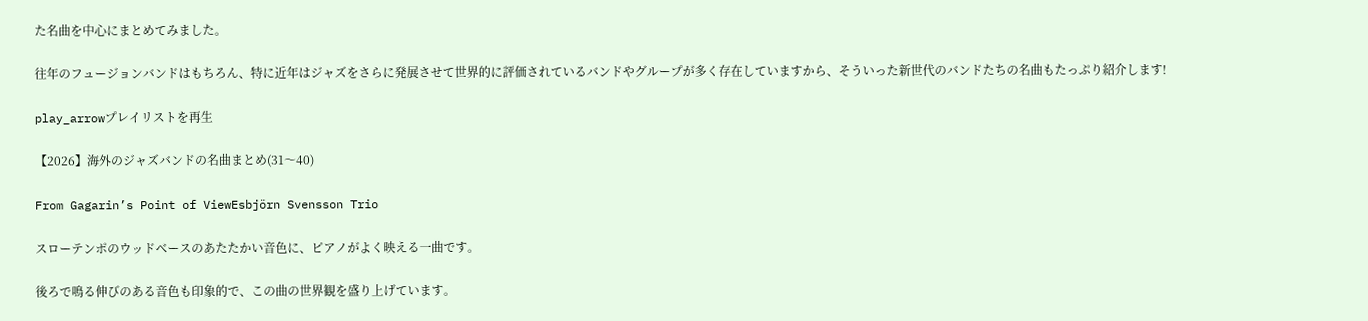た名曲を中心にまとめてみました。

往年のフュージョンバンドはもちろん、特に近年はジャズをさらに発展させて世界的に評価されているバンドやグループが多く存在していますから、そういった新世代のバンドたちの名曲もたっぷり紹介します!

play_arrowプレイリストを再生

【2026】海外のジャズバンドの名曲まとめ(31〜40)

From Gagarin’s Point of ViewEsbjörn Svensson Trio

スローテンポのウッドベースのあたたかい音色に、ピアノがよく映える一曲です。

後ろで鳴る伸びのある音色も印象的で、この曲の世界観を盛り上げています。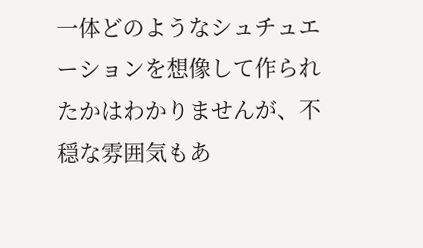一体どのようなシュチュエーションを想像して作られたかはわかりませんが、不穏な雰囲気もあ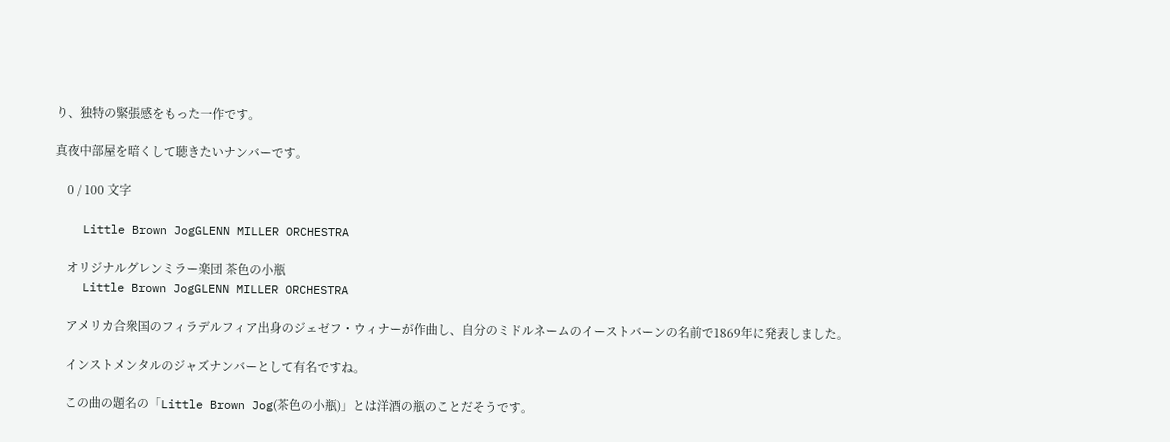り、独特の緊張感をもった一作です。

真夜中部屋を暗くして聴きたいナンバーです。

    0 / 100 文字

    Little Brown JogGLENN MILLER ORCHESTRA

    オリジナルグレンミラー楽団 茶色の小瓶
    Little Brown JogGLENN MILLER ORCHESTRA

    アメリカ合衆国のフィラデルフィア出身のジェゼフ・ウィナーが作曲し、自分のミドルネームのイーストバーンの名前で1869年に発表しました。

    インストメンタルのジャズナンバーとして有名ですね。

    この曲の題名の「Little Brown Jog(茶色の小瓶)」とは洋酒の瓶のことだそうです。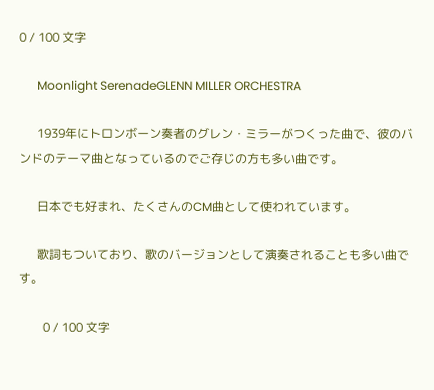0 / 100 文字

      Moonlight SerenadeGLENN MILLER ORCHESTRA

      1939年にトロンボーン奏者のグレン・ミラーがつくった曲で、彼のバンドのテーマ曲となっているのでご存じの方も多い曲です。

      日本でも好まれ、たくさんのCM曲として使われています。

      歌詞もついており、歌のバージョンとして演奏されることも多い曲です。

        0 / 100 文字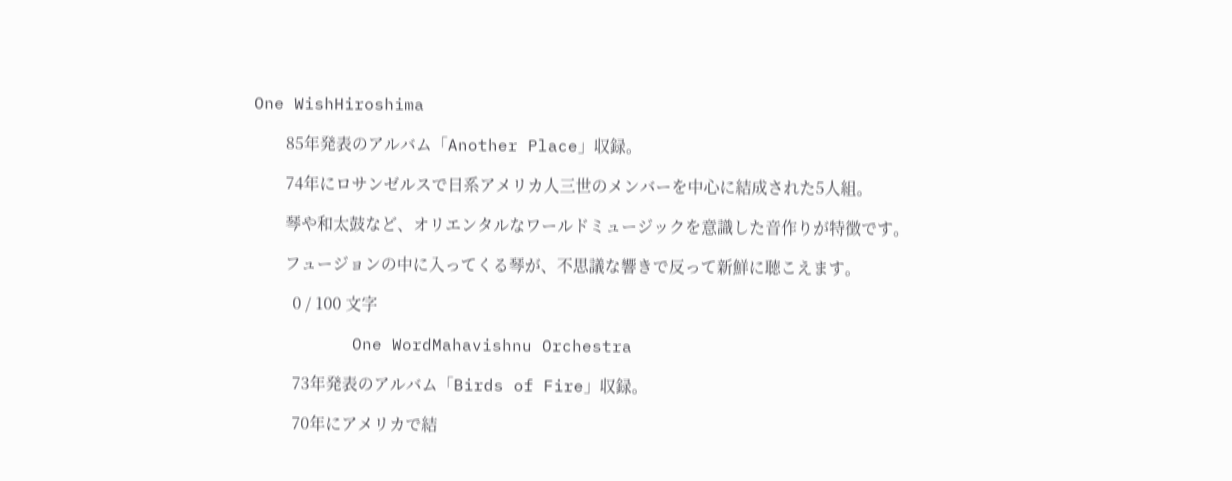One WishHiroshima

        85年発表のアルバム「Another Place」収録。

        74年にロサンゼルスで日系アメリカ人三世のメンバーを中心に結成された5人組。

        琴や和太鼓など、オリエンタルなワールドミュージックを意識した音作りが特徴です。

        フュージョンの中に入ってくる琴が、不思議な響きで反って新鮮に聴こえます。

          0 / 100 文字

          One WordMahavishnu Orchestra

          73年発表のアルバム「Birds of Fire」収録。

          70年にアメリカで結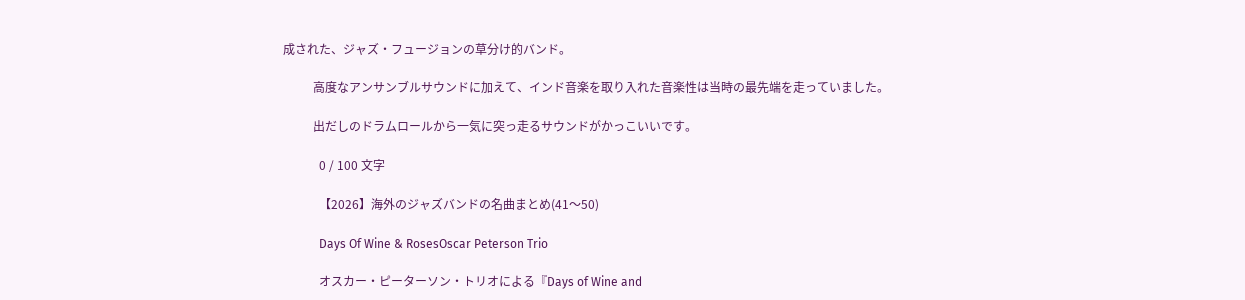成された、ジャズ・フュージョンの草分け的バンド。

          高度なアンサンブルサウンドに加えて、インド音楽を取り入れた音楽性は当時の最先端を走っていました。

          出だしのドラムロールから一気に突っ走るサウンドがかっこいいです。

            0 / 100 文字

            【2026】海外のジャズバンドの名曲まとめ(41〜50)

            Days Of Wine & RosesOscar Peterson Trio

            オスカー・ピーターソン・トリオによる『Days of Wine and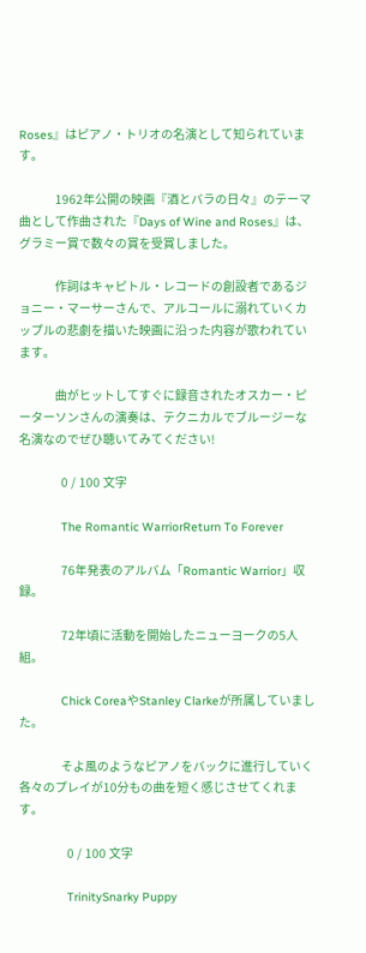Roses』はピアノ・トリオの名演として知られています。

            1962年公開の映画『酒とバラの日々』のテーマ曲として作曲された『Days of Wine and Roses』は、グラミー賞で数々の賞を受賞しました。

            作詞はキャピトル・レコードの創設者であるジョニー・マーサーさんで、アルコールに溺れていくカップルの悲劇を描いた映画に沿った内容が歌われています。

            曲がヒットしてすぐに録音されたオスカー・ピーターソンさんの演奏は、テクニカルでブルージーな名演なのでぜひ聴いてみてください!

              0 / 100 文字

              The Romantic WarriorReturn To Forever

              76年発表のアルバム「Romantic Warrior」収録。

              72年頃に活動を開始したニューヨークの5人組。

              Chick CoreaやStanley Clarkeが所属していました。

              そよ風のようなピアノをバックに進行していく各々のプレイが10分もの曲を短く感じさせてくれます。

                0 / 100 文字

                TrinitySnarky Puppy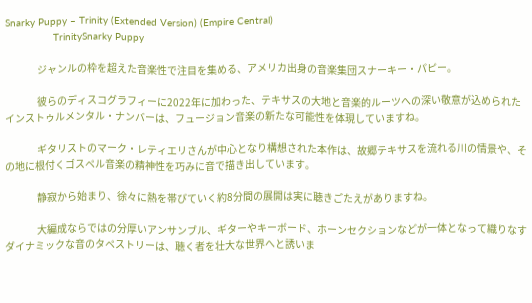Snarky Puppy – Trinity (Extended Version) (Empire Central)
                TrinitySnarky Puppy

                ジャンルの枠を超えた音楽性で注目を集める、アメリカ出身の音楽集団スナーキー・パピー。

                彼らのディスコグラフィーに2022年に加わった、テキサスの大地と音楽的ルーツへの深い敬意が込められたインストゥルメンタル・ナンバーは、フュージョン音楽の新たな可能性を体現していますね。

                ギタリストのマーク・レティエリさんが中心となり構想された本作は、故郷テキサスを流れる川の情景や、その地に根付くゴスペル音楽の精神性を巧みに音で描き出しています。

                静寂から始まり、徐々に熱を帯びていく約8分間の展開は実に聴きごたえがありますね。

                大編成ならではの分厚いアンサンブル、ギターやキーボード、ホーンセクションなどが一体となって織りなすダイナミックな音のタペストリーは、聴く者を壮大な世界へと誘いま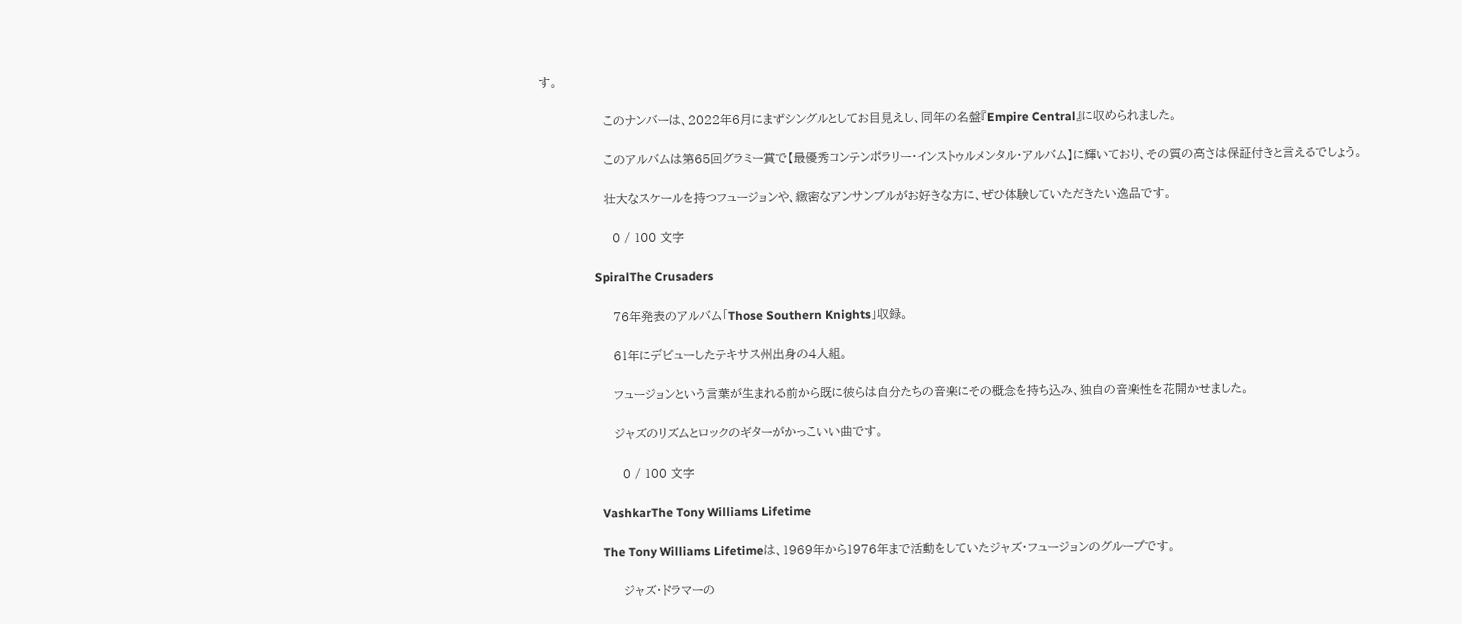す。

                このナンバーは、2022年6月にまずシングルとしてお目見えし、同年の名盤『Empire Central』に収められました。

                このアルバムは第65回グラミー賞で【最優秀コンテンポラリー・インストゥルメンタル・アルバム】に輝いており、その質の高さは保証付きと言えるでしょう。

                壮大なスケールを持つフュージョンや、緻密なアンサンブルがお好きな方に、ぜひ体験していただきたい逸品です。

                  0 / 100 文字

                  SpiralThe Crusaders

                  76年発表のアルバム「Those Southern Knights」収録。

                  61年にデビューしたテキサス州出身の4人組。

                  フュージョンという言葉が生まれる前から既に彼らは自分たちの音楽にその概念を持ち込み、独自の音楽性を花開かせました。

                  ジャズのリズムとロックのギターがかっこいい曲です。

                    0 / 100 文字

                    VashkarThe Tony Williams Lifetime

                    The Tony Williams Lifetimeは、1969年から1976年まで活動をしていたジャズ・フュージョンのグループです。

                    ジャズ・ドラマーの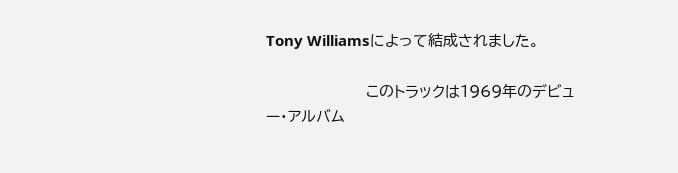Tony Williamsによって結成されました。

                    このトラックは1969年のデビュー・アルバム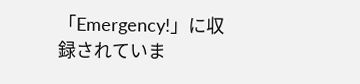「Emergency!」に収録されていま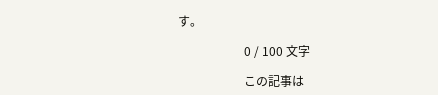す。

                      0 / 100 文字

                      この記事は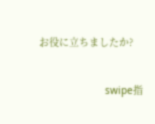お役に立ちましたか?

                      swipe指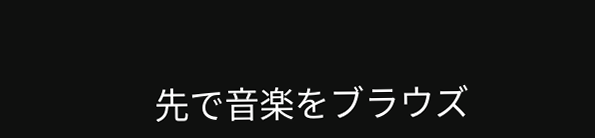先で音楽をブラウズ